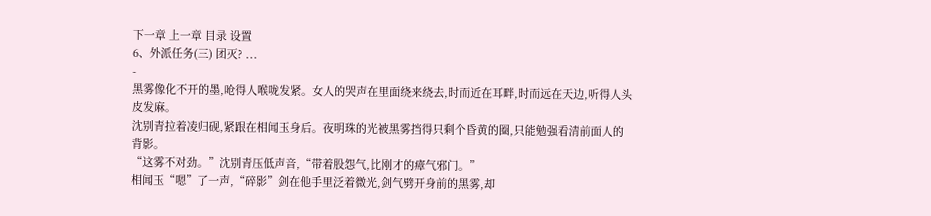下一章 上一章 目录 设置
6、外派任务(三) 团灭? ...
-
黑雾像化不开的墨,呛得人喉咙发紧。女人的哭声在里面绕来绕去,时而近在耳畔,时而远在天边,听得人头皮发麻。
沈别青拉着凌归砚,紧跟在相闻玉身后。夜明珠的光被黑雾挡得只剩个昏黄的圈,只能勉强看清前面人的背影。
“这雾不对劲。”沈别青压低声音,“带着股怨气,比刚才的瘴气邪门。”
相闻玉“嗯”了一声,“碎影”剑在他手里泛着微光,剑气劈开身前的黑雾,却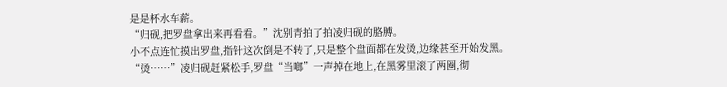是是杯水车薪。
“归砚,把罗盘拿出来再看看。”沈别青拍了拍凌归砚的胳膊。
小不点连忙摸出罗盘,指针这次倒是不转了,只是整个盘面都在发烫,边缘甚至开始发黑。
“烫……”凌归砚赶紧松手,罗盘“当啷”一声掉在地上,在黑雾里滚了两圈,彻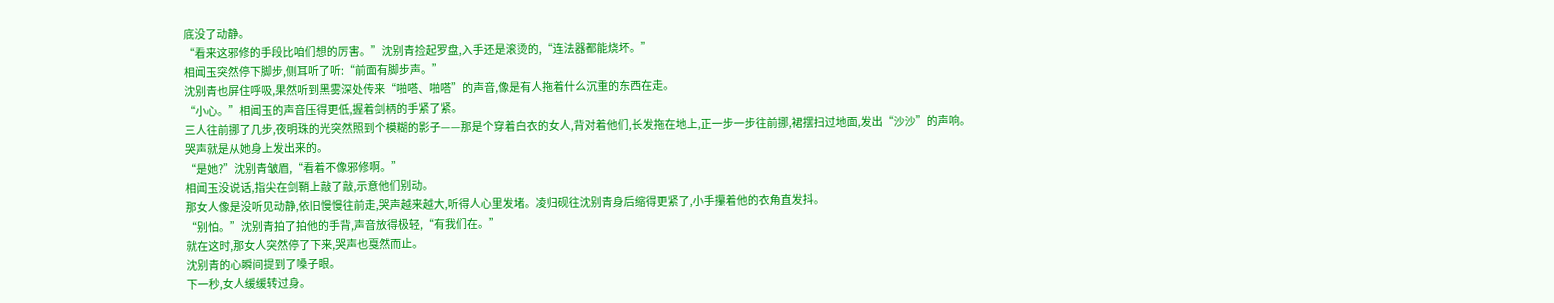底没了动静。
“看来这邪修的手段比咱们想的厉害。”沈别青捡起罗盘,入手还是滚烫的,“连法器都能烧坏。”
相闻玉突然停下脚步,侧耳听了听:“前面有脚步声。”
沈别青也屏住呼吸,果然听到黑雾深处传来“啪嗒、啪嗒”的声音,像是有人拖着什么沉重的东西在走。
“小心。”相闻玉的声音压得更低,握着剑柄的手紧了紧。
三人往前挪了几步,夜明珠的光突然照到个模糊的影子——那是个穿着白衣的女人,背对着他们,长发拖在地上,正一步一步往前挪,裙摆扫过地面,发出“沙沙”的声响。
哭声就是从她身上发出来的。
“是她?”沈别青皱眉,“看着不像邪修啊。”
相闻玉没说话,指尖在剑鞘上敲了敲,示意他们别动。
那女人像是没听见动静,依旧慢慢往前走,哭声越来越大,听得人心里发堵。凌归砚往沈别青身后缩得更紧了,小手攥着他的衣角直发抖。
“别怕。”沈别青拍了拍他的手背,声音放得极轻,“有我们在。”
就在这时,那女人突然停了下来,哭声也戛然而止。
沈别青的心瞬间提到了嗓子眼。
下一秒,女人缓缓转过身。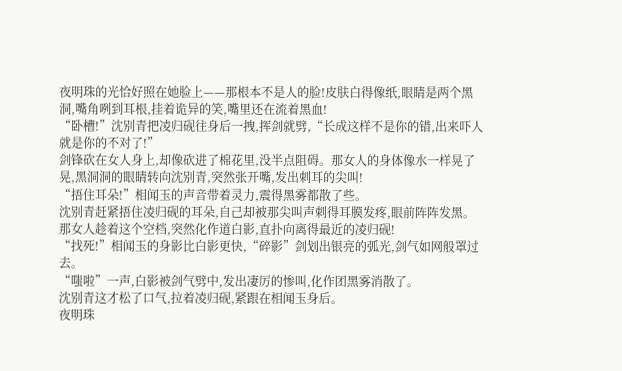夜明珠的光恰好照在她脸上——那根本不是人的脸!皮肤白得像纸,眼睛是两个黑洞,嘴角咧到耳根,挂着诡异的笑,嘴里还在流着黑血!
“卧槽!”沈别青把凌归砚往身后一拽,挥剑就劈,“长成这样不是你的错,出来吓人就是你的不对了!”
剑锋砍在女人身上,却像砍进了棉花里,没半点阻碍。那女人的身体像水一样晃了晃,黑洞洞的眼睛转向沈别青,突然张开嘴,发出刺耳的尖叫!
“捂住耳朵!”相闻玉的声音带着灵力,震得黑雾都散了些。
沈别青赶紧捂住凌归砚的耳朵,自己却被那尖叫声刺得耳膜发疼,眼前阵阵发黑。
那女人趁着这个空档,突然化作道白影,直扑向离得最近的凌归砚!
“找死!”相闻玉的身影比白影更快,“碎影”剑划出银亮的弧光,剑气如网般罩过去。
“嗤啦”一声,白影被剑气劈中,发出凄厉的惨叫,化作团黑雾消散了。
沈别青这才松了口气,拉着凌归砚,紧跟在相闻玉身后。
夜明珠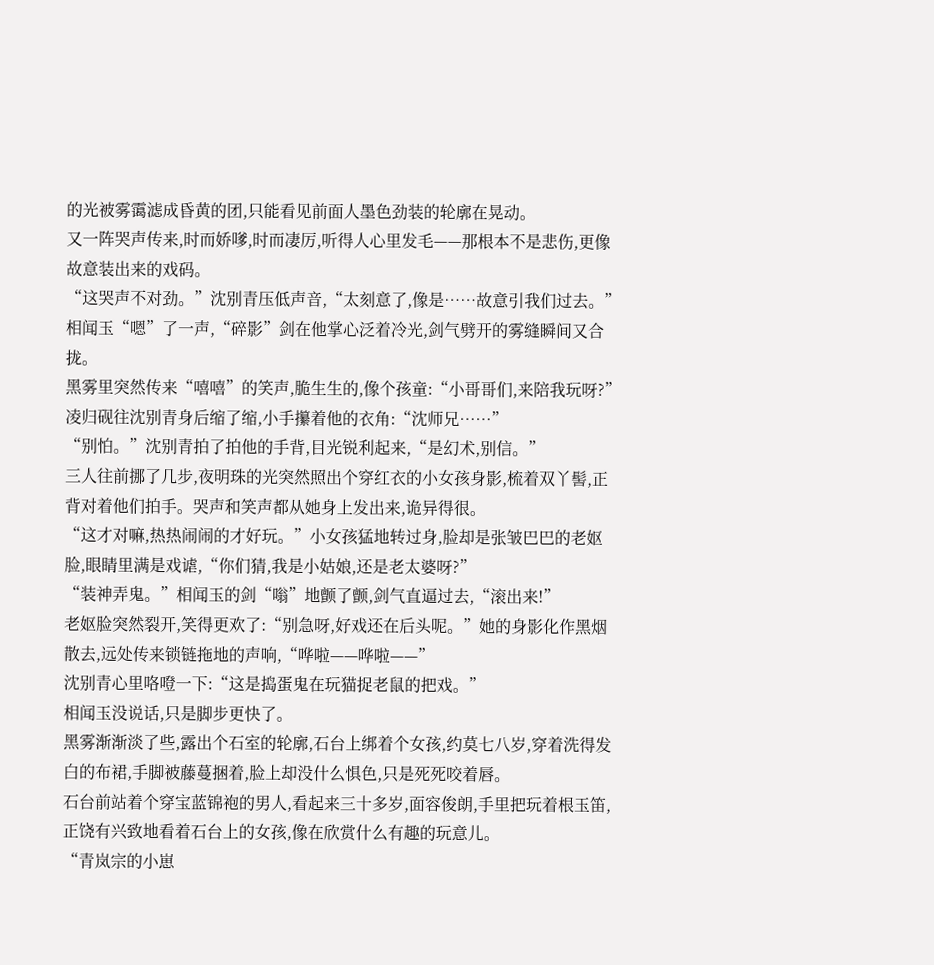的光被雾霭滤成昏黄的团,只能看见前面人墨色劲装的轮廓在晃动。
又一阵哭声传来,时而娇嗲,时而凄厉,听得人心里发毛——那根本不是悲伤,更像故意装出来的戏码。
“这哭声不对劲。”沈别青压低声音,“太刻意了,像是……故意引我们过去。”
相闻玉“嗯”了一声,“碎影”剑在他掌心泛着冷光,剑气劈开的雾缝瞬间又合拢。
黑雾里突然传来“嘻嘻”的笑声,脆生生的,像个孩童:“小哥哥们,来陪我玩呀?”
凌归砚往沈别青身后缩了缩,小手攥着他的衣角:“沈师兄……”
“别怕。”沈别青拍了拍他的手背,目光锐利起来,“是幻术,别信。”
三人往前挪了几步,夜明珠的光突然照出个穿红衣的小女孩身影,梳着双丫髻,正背对着他们拍手。哭声和笑声都从她身上发出来,诡异得很。
“这才对嘛,热热闹闹的才好玩。”小女孩猛地转过身,脸却是张皱巴巴的老妪脸,眼睛里满是戏谑,“你们猜,我是小姑娘,还是老太婆呀?”
“装神弄鬼。”相闻玉的剑“嗡”地颤了颤,剑气直逼过去,“滚出来!”
老妪脸突然裂开,笑得更欢了:“别急呀,好戏还在后头呢。”她的身影化作黑烟散去,远处传来锁链拖地的声响,“哗啦——哗啦——”
沈别青心里咯噔一下:“这是捣蛋鬼在玩猫捉老鼠的把戏。”
相闻玉没说话,只是脚步更快了。
黑雾渐渐淡了些,露出个石室的轮廓,石台上绑着个女孩,约莫七八岁,穿着洗得发白的布裙,手脚被藤蔓捆着,脸上却没什么惧色,只是死死咬着唇。
石台前站着个穿宝蓝锦袍的男人,看起来三十多岁,面容俊朗,手里把玩着根玉笛,正饶有兴致地看着石台上的女孩,像在欣赏什么有趣的玩意儿。
“青岚宗的小崽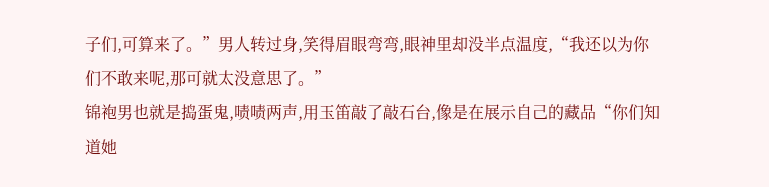子们,可算来了。”男人转过身,笑得眉眼弯弯,眼神里却没半点温度,“我还以为你们不敢来呢,那可就太没意思了。”
锦袍男也就是捣蛋鬼,啧啧两声,用玉笛敲了敲石台,像是在展示自己的藏品“你们知道她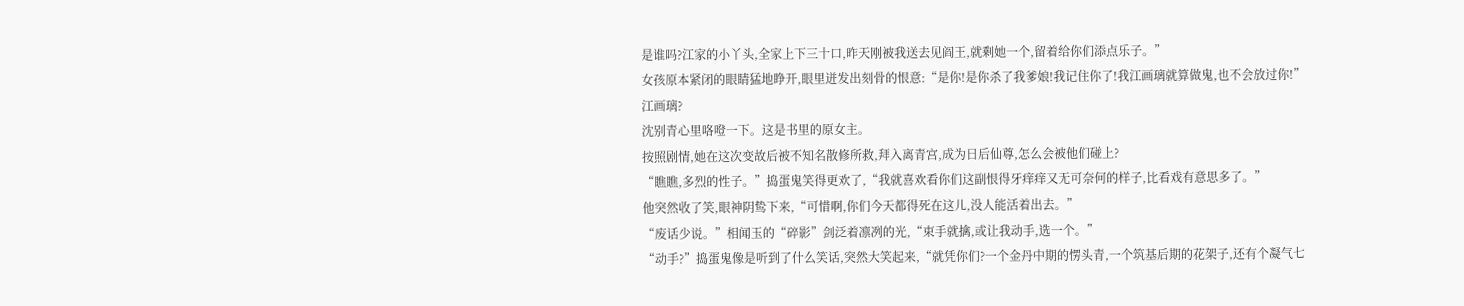是谁吗?江家的小丫头,全家上下三十口,昨天刚被我送去见阎王,就剩她一个,留着给你们添点乐子。”
女孩原本紧闭的眼睛猛地睁开,眼里迸发出刻骨的恨意:“是你!是你杀了我爹娘!我记住你了!我江画璃就算做鬼,也不会放过你!”
江画璃?
沈别青心里咯噔一下。这是书里的原女主。
按照剧情,她在这次变故后被不知名散修所救,拜入离青宫,成为日后仙尊,怎么会被他们碰上?
“瞧瞧,多烈的性子。”捣蛋鬼笑得更欢了,“我就喜欢看你们这副恨得牙痒痒又无可奈何的样子,比看戏有意思多了。”
他突然收了笑,眼神阴鸷下来,“可惜啊,你们今天都得死在这儿,没人能活着出去。”
“废话少说。”相闻玉的“碎影”剑泛着凛冽的光,“束手就擒,或让我动手,选一个。”
“动手?”捣蛋鬼像是听到了什么笑话,突然大笑起来,“就凭你们?一个金丹中期的愣头青,一个筑基后期的花架子,还有个凝气七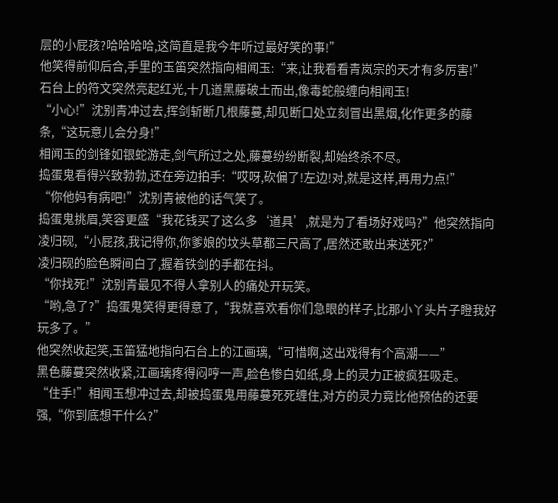层的小屁孩?哈哈哈哈,这简直是我今年听过最好笑的事!”
他笑得前仰后合,手里的玉笛突然指向相闻玉:“来,让我看看青岚宗的天才有多厉害!”
石台上的符文突然亮起红光,十几道黑藤破土而出,像毒蛇般缠向相闻玉!
“小心!”沈别青冲过去,挥剑斩断几根藤蔓,却见断口处立刻冒出黑烟,化作更多的藤条,“这玩意儿会分身!”
相闻玉的剑锋如银蛇游走,剑气所过之处,藤蔓纷纷断裂,却始终杀不尽。
捣蛋鬼看得兴致勃勃,还在旁边拍手:“哎呀,砍偏了!左边!对,就是这样,再用力点!”
“你他妈有病吧!”沈别青被他的话气笑了。
捣蛋鬼挑眉,笑容更盛“我花钱买了这么多‘道具’,就是为了看场好戏吗?”他突然指向凌归砚,“小屁孩,我记得你,你爹娘的坟头草都三尺高了,居然还敢出来送死?”
凌归砚的脸色瞬间白了,握着铁剑的手都在抖。
“你找死!”沈别青最见不得人拿别人的痛处开玩笑。
“哟,急了?”捣蛋鬼笑得更得意了,“我就喜欢看你们急眼的样子,比那小丫头片子瞪我好玩多了。”
他突然收起笑,玉笛猛地指向石台上的江画璃,“可惜啊,这出戏得有个高潮——”
黑色藤蔓突然收紧,江画璃疼得闷哼一声,脸色惨白如纸,身上的灵力正被疯狂吸走。
“住手!”相闻玉想冲过去,却被捣蛋鬼用藤蔓死死缠住,对方的灵力竟比他预估的还要强,“你到底想干什么?”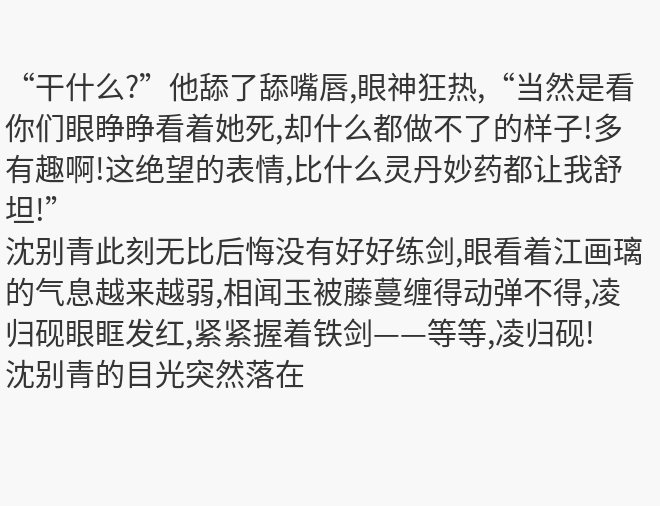“干什么?”他舔了舔嘴唇,眼神狂热,“当然是看你们眼睁睁看着她死,却什么都做不了的样子!多有趣啊!这绝望的表情,比什么灵丹妙药都让我舒坦!”
沈别青此刻无比后悔没有好好练剑,眼看着江画璃的气息越来越弱,相闻玉被藤蔓缠得动弹不得,凌归砚眼眶发红,紧紧握着铁剑——等等,凌归砚!
沈别青的目光突然落在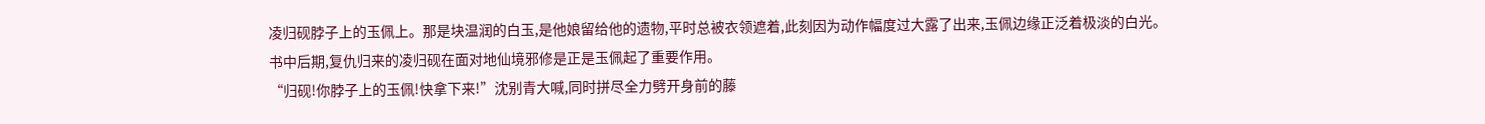凌归砚脖子上的玉佩上。那是块温润的白玉,是他娘留给他的遗物,平时总被衣领遮着,此刻因为动作幅度过大露了出来,玉佩边缘正泛着极淡的白光。
书中后期,复仇归来的凌归砚在面对地仙境邪修是正是玉佩起了重要作用。
“归砚!你脖子上的玉佩!快拿下来!”沈别青大喊,同时拼尽全力劈开身前的藤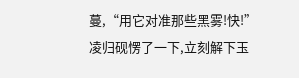蔓,“用它对准那些黑雾!快!”
凌归砚愣了一下,立刻解下玉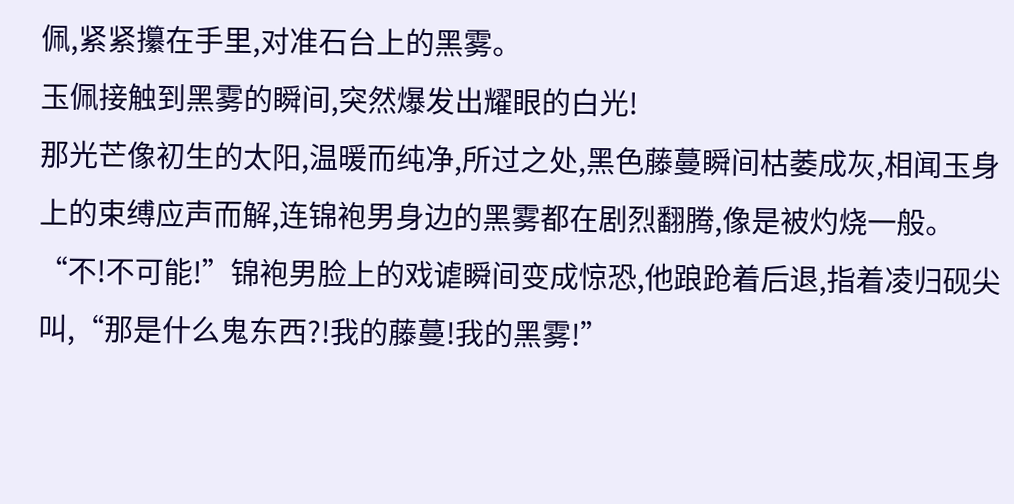佩,紧紧攥在手里,对准石台上的黑雾。
玉佩接触到黑雾的瞬间,突然爆发出耀眼的白光!
那光芒像初生的太阳,温暖而纯净,所过之处,黑色藤蔓瞬间枯萎成灰,相闻玉身上的束缚应声而解,连锦袍男身边的黑雾都在剧烈翻腾,像是被灼烧一般。
“不!不可能!”锦袍男脸上的戏谑瞬间变成惊恐,他踉跄着后退,指着凌归砚尖叫,“那是什么鬼东西?!我的藤蔓!我的黑雾!”